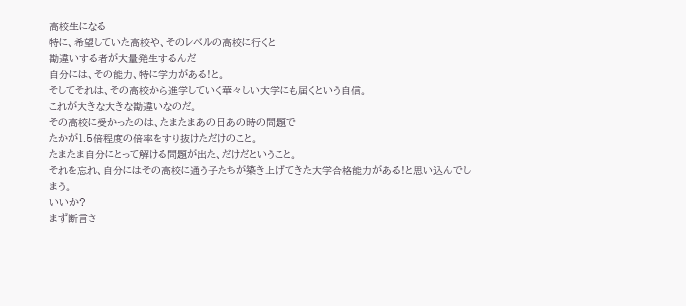高校生になる
特に、希望していた高校や、そのレベルの高校に行くと
勘違いする者が大量発生するんだ
自分には、その能力、特に学力がある!と。
そしてそれは、その高校から進学していく華々しい大学にも届くという自信。
これが大きな大きな勘違いなのだ。
その高校に受かったのは、たまたまあの日あの時の問題で
たかが1.5倍程度の倍率をすり抜けただけのこと。
たまたま自分にとって解ける問題が出た、だけだということ。
それを忘れ、自分にはその高校に通う子たちが築き上げてきた大学合格能力がある!と思い込んでしまう。
いいか?
まず断言さ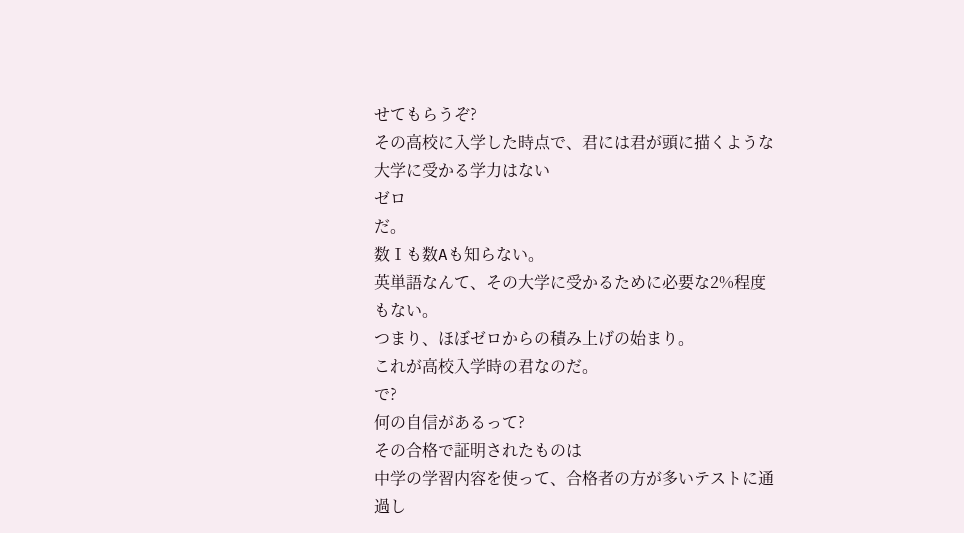せてもらうぞ?
その高校に入学した時点で、君には君が頭に描くような大学に受かる学力はない
ゼロ
だ。
数Ⅰも数Aも知らない。
英単語なんて、その大学に受かるために必要な2%程度もない。
つまり、ほぼゼロからの積み上げの始まり。
これが高校入学時の君なのだ。
で?
何の自信があるって?
その合格で証明されたものは
中学の学習内容を使って、合格者の方が多いテストに通過し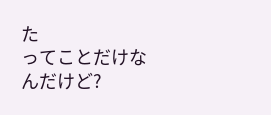た
ってことだけなんだけど?